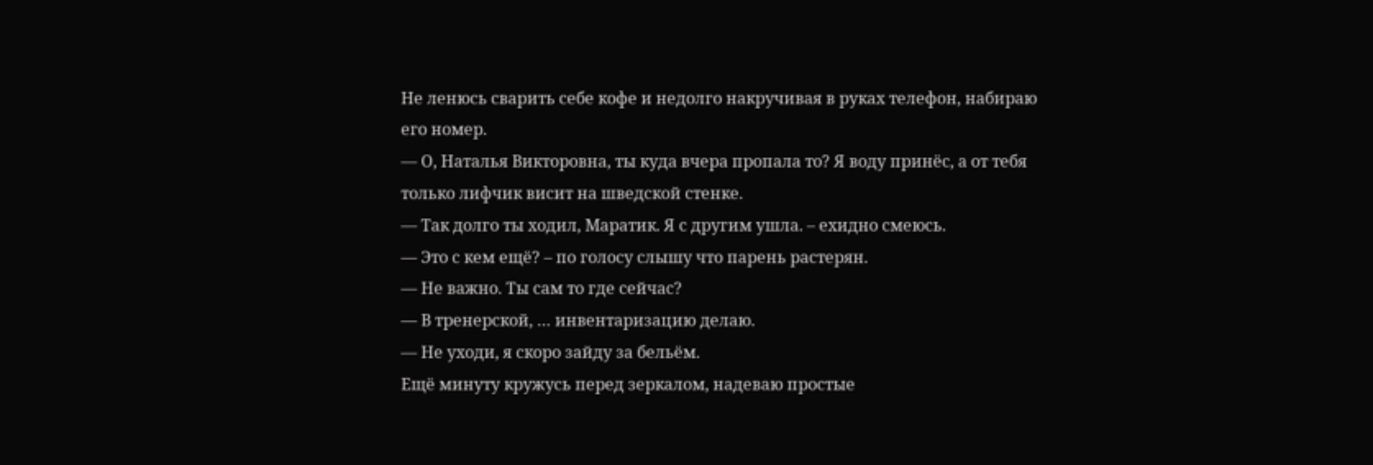Не ленюсь сварить себе кофе и недолго накручивая в руках телефон, набираю его номер.
— О, Наталья Викторовна, ты куда вчера пропала то? Я воду принёс, а от тебя только лифчик висит на шведской стенке.
— Так долго ты ходил, Маратик. Я с другим ушла. – ехидно смеюсь.
— Это с кем ещё? – по голосу слышу что парень растерян.
— Не важно. Ты сам то где сейчас?
— В тренерской, … инвентаризацию делаю.
— Не уходи, я скоро зайду за бельём.
Ещё минуту кружусь перед зеркалом, надеваю простые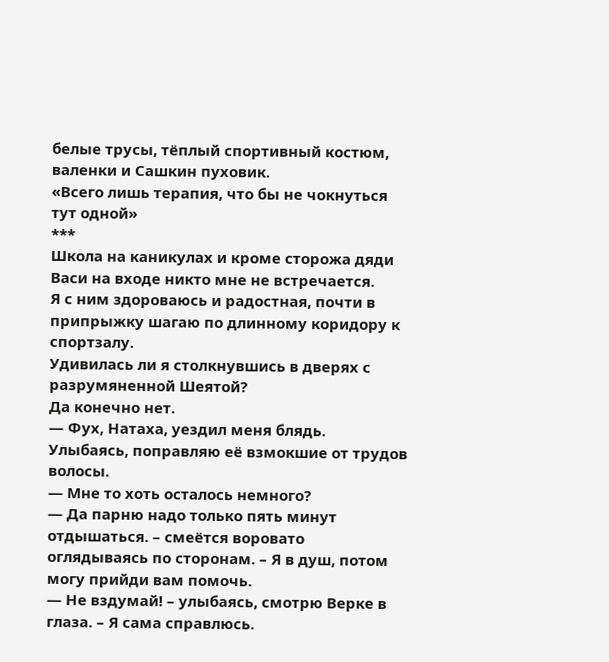белые трусы, тёплый спортивный костюм, валенки и Сашкин пуховик.
«Всего лишь терапия, что бы не чокнуться тут одной»
***
Школа на каникулах и кроме сторожа дяди Васи на входе никто мне не встречается.
Я с ним здороваюсь и радостная, почти в припрыжку шагаю по длинному коридору к спортзалу.
Удивилась ли я столкнувшись в дверях с разрумяненной Шеятой?
Да конечно нет.
— Фух, Натаха, уездил меня блядь.
Улыбаясь, поправляю её взмокшие от трудов волосы.
— Мне то хоть осталось немного?
— Да парню надо только пять минут отдышаться. – смеётся воровато оглядываясь по сторонам. – Я в душ, потом могу прийди вам помочь.
— Не вздумай! – улыбаясь, смотрю Верке в глаза. – Я сама справлюсь.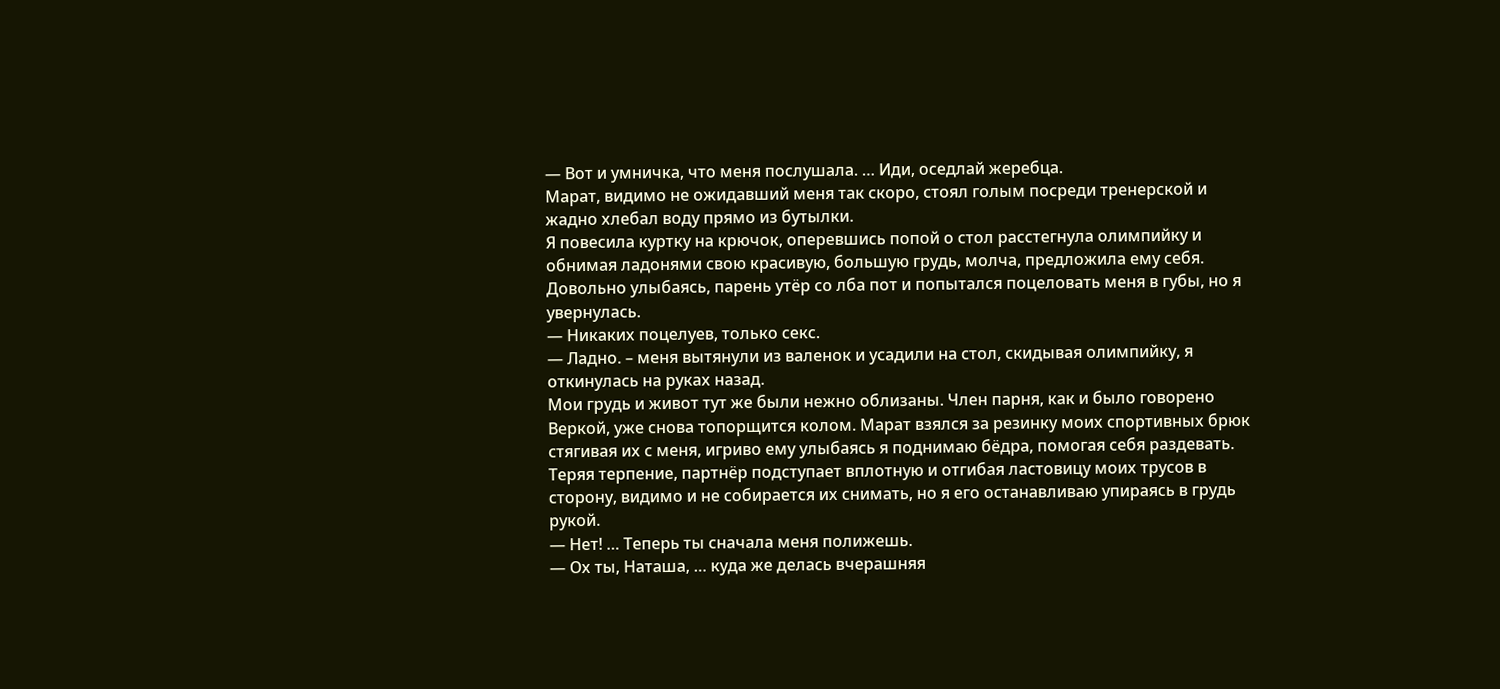— Вот и умничка, что меня послушала. … Иди, оседлай жеребца.
Марат, видимо не ожидавший меня так скоро, стоял голым посреди тренерской и жадно хлебал воду прямо из бутылки.
Я повесила куртку на крючок, оперевшись попой о стол расстегнула олимпийку и обнимая ладонями свою красивую, большую грудь, молча, предложила ему себя.
Довольно улыбаясь, парень утёр со лба пот и попытался поцеловать меня в губы, но я увернулась.
— Никаких поцелуев, только секс.
— Ладно. – меня вытянули из валенок и усадили на стол, скидывая олимпийку, я откинулась на руках назад.
Мои грудь и живот тут же были нежно облизаны. Член парня, как и было говорено Веркой, уже снова топорщится колом. Марат взялся за резинку моих спортивных брюк стягивая их с меня, игриво ему улыбаясь я поднимаю бёдра, помогая себя раздевать.
Теряя терпение, партнёр подступает вплотную и отгибая ластовицу моих трусов в сторону, видимо и не собирается их снимать, но я его останавливаю упираясь в грудь рукой.
— Нет! … Теперь ты сначала меня полижешь.
— Ох ты, Наташа, … куда же делась вчерашняя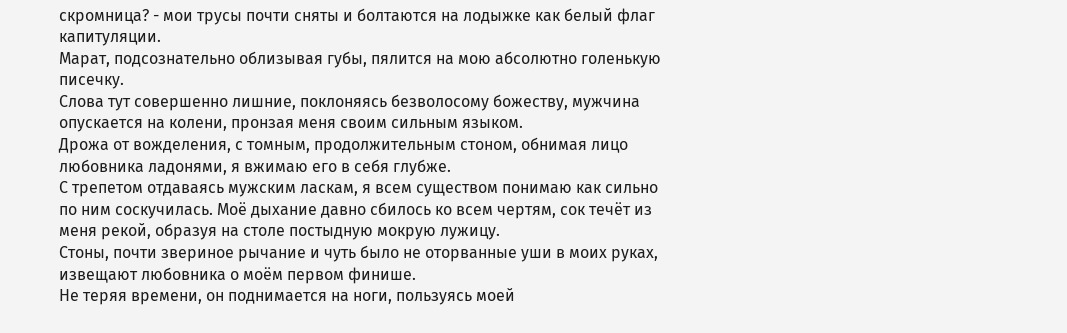скромница? - мои трусы почти сняты и болтаются на лодыжке как белый флаг капитуляции.
Марат, подсознательно облизывая губы, пялится на мою абсолютно голенькую писечку.
Слова тут совершенно лишние, поклоняясь безволосому божеству, мужчина опускается на колени, пронзая меня своим сильным языком.
Дрожа от вожделения, с томным, продолжительным стоном, обнимая лицо любовника ладонями, я вжимаю его в себя глубже.
С трепетом отдаваясь мужским ласкам, я всем существом понимаю как сильно по ним соскучилась. Моё дыхание давно сбилось ко всем чертям, сок течёт из меня рекой, образуя на столе постыдную мокрую лужицу.
Стоны, почти звериное рычание и чуть было не оторванные уши в моих руках, извещают любовника о моём первом финише.
Не теряя времени, он поднимается на ноги, пользуясь моей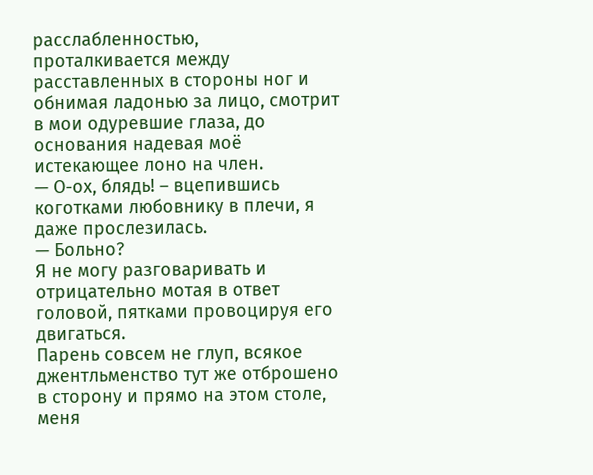расслабленностью, проталкивается между расставленных в стороны ног и обнимая ладонью за лицо, смотрит в мои одуревшие глаза, до основания надевая моё истекающее лоно на член.
— О-ох, блядь! – вцепившись коготками любовнику в плечи, я даже прослезилась.
— Больно?
Я не могу разговаривать и отрицательно мотая в ответ головой, пятками провоцируя его двигаться.
Парень совсем не глуп, всякое джентльменство тут же отброшено в сторону и прямо на этом столе, меня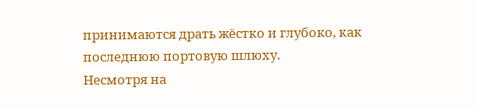принимаются драть жёстко и глубоко, как последнюю портовую шлюху.
Несмотря на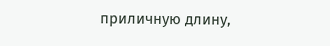приличную длину,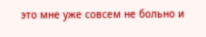это мне уже совсем не больно и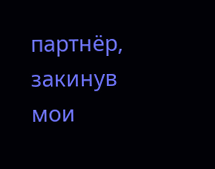партнёр, закинув мои